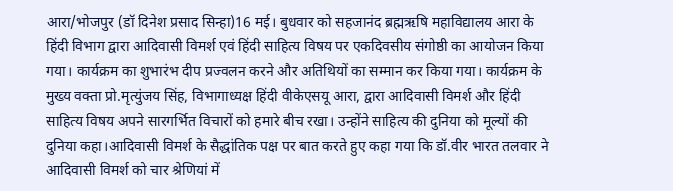आरा/भोजपुर (डॉ दिनेश प्रसाद सिन्हा)16 मई। बुधवार को सहजानंद ब्रह्मऋषि महाविद्यालय आरा के हिंदी विभाग द्वारा आदिवासी विमर्श एवं हिंदी साहित्य विषय पर एकदिवसीय संगोष्ठी का आयोजन किया गया। कार्यक्रम का शुभारंभ दीप प्रज्वलन करने और अतिथियों का सम्मान कर किया गया। कार्यक्रम के मुख्य वक्ता प्रो.मृत्युंजय सिंह, विभागाध्यक्ष हिंदी वीकेएसयू आरा, द्वारा आदिवासी विमर्श और हिंदी साहित्य विषय अपने सारगर्भित विचारों को हमारे बीच रखा। उन्होंने साहित्य की दुनिया को मूल्यों की दुनिया कहा।आदिवासी विमर्श के सैद्धांतिक पक्ष पर बात करते हुए कहा गया कि डॉ.वीर भारत तलवार ने आदिवासी विमर्श को चार श्रेणियां में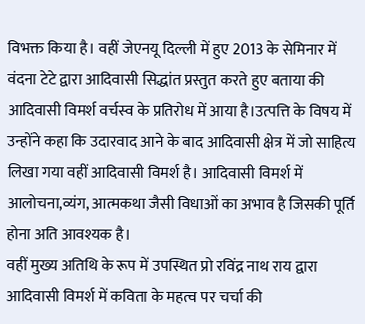विभक्त किया है। वहीं जेएनयू दिल्ली में हुए 2013 के सेमिनार में वंदना टेटे द्वारा आदिवासी सिद्धांत प्रस्तुत करते हुए बताया की आदिवासी विमर्श वर्चस्व के प्रतिरोध में आया है।उत्पत्ति के विषय में उन्होंने कहा कि उदारवाद आने के बाद आदिवासी क्षेत्र में जो साहित्य लिखा गया वहीं आदिवासी विमर्श है। आदिवासी विमर्श में आलोचना,व्यंग, आत्मकथा जैसी विधाओं का अभाव है जिसकी पूर्ति होना अति आवश्यक है।
वहीं मुख्य अतिथि के रूप में उपस्थित प्रो रविंद्र नाथ राय द्वारा आदिवासी विमर्श में कविता के महत्व पर चर्चा की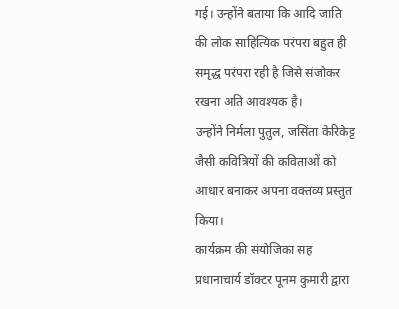गई। उन्होंने बताया कि आदि जाति की लोक साहित्यिक परंपरा बहुत ही समृद्ध परंपरा रही है जिसे संजोकर रखना अति आवश्यक है।
उन्होंने निर्मला पुतुल, जसिंता केरिकेट्ट जैसी कवित्रियों की कविताओं को आधार बनाकर अपना वक्तव्य प्रस्तुत किया।
कार्यक्रम की संयोजिका सह प्रधानाचार्य डॉक्टर पूनम कुमारी द्वारा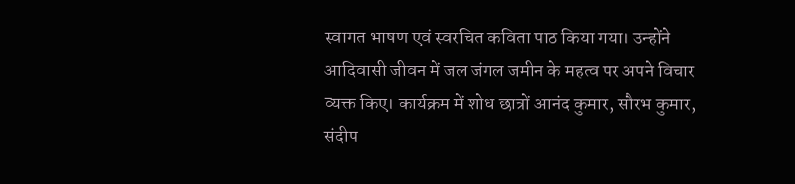स्वागत भाषण एवं स्वरचित कविता पाठ किया गया। उन्होंने आदिवासी जीवन में जल जंगल जमीन के महत्व पर अपने विचार व्यक्त किए। कार्यक्रम में शोध छात्रों आनंद कुमार, सौरभ कुमार, संदीप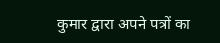कुमार द्वारा अपने पत्रों का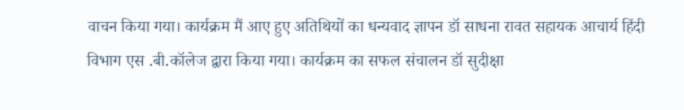वाचन किया गया। कार्यक्रम मैं आए हुए अतिथियों का धन्यवाद ज्ञापन डॉ साधना रावत सहायक आचार्य हिंदी विभाग एस .बी.कॉलेज द्वारा किया गया। कार्यक्रम का सफल संचालन डॉ सुदीक्षा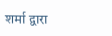शर्मा द्वारा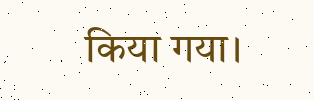किया गया।